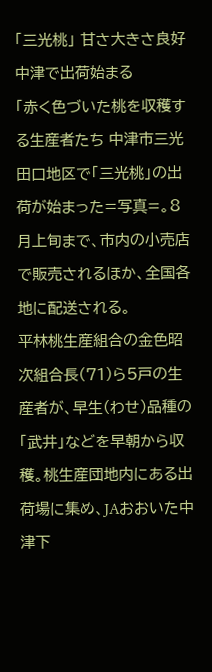「三光桃」 甘さ大きさ良好 中津で出荷始まる
「赤く色づいた桃を収穫する生産者たち 中津市三光田口地区で「三光桃」の出荷が始まった=写真=。8月上旬まで、市内の小売店で販売されるほか、全国各地に配送される。
平林桃生産組合の金色昭次組合長(71)ら5戸の生産者が、早生(わせ)品種の「武井」などを早朝から収穫。桃生産団地内にある出荷場に集め、JAおおいた中津下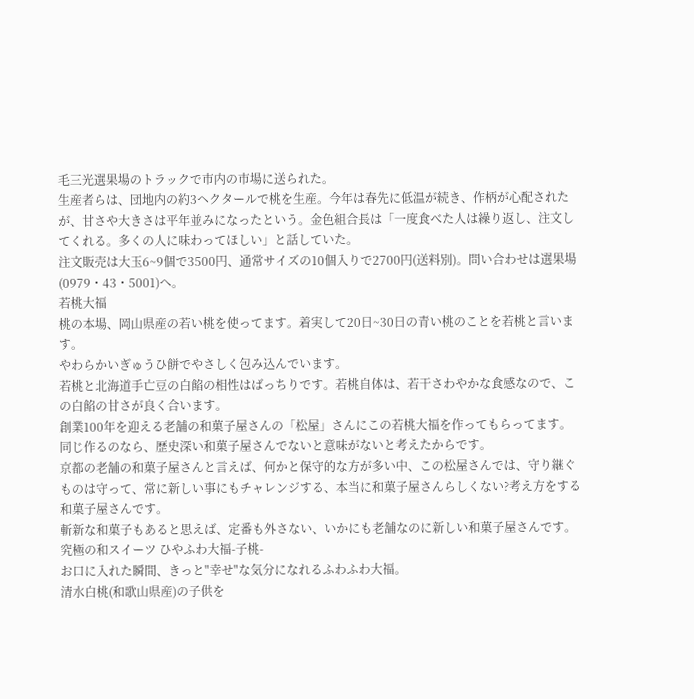毛三光選果場のトラックで市内の市場に送られた。
生産者らは、団地内の約3ヘクタールで桃を生産。今年は春先に低温が続き、作柄が心配されたが、甘さや大きさは平年並みになったという。金色組合長は「一度食べた人は繰り返し、注文してくれる。多くの人に味わってほしい」と話していた。
注文販売は大玉6~9個で3500円、通常サイズの10個入りで2700円(送料別)。問い合わせは選果場(0979・43・5001)へ。
若桃大福
桃の本場、岡山県産の若い桃を使ってます。着実して20日~30日の青い桃のことを若桃と言います。
やわらかいぎゅうひ餅でやさしく包み込んでいます。
若桃と北海道手亡豆の白餡の相性はばっちりです。若桃自体は、若干さわやかな食感なので、この白餡の甘さが良く合います。
創業100年を迎える老舗の和菓子屋さんの「松屋」さんにこの若桃大福を作ってもらってます。
同じ作るのなら、歴史深い和菓子屋さんでないと意味がないと考えたからです。
京都の老舗の和菓子屋さんと言えば、何かと保守的な方が多い中、この松屋さんでは、守り継ぐものは守って、常に新しい事にもチャレンジする、本当に和菓子屋さんらしくない?考え方をする和菓子屋さんです。
斬新な和菓子もあると思えば、定番も外さない、いかにも老舗なのに新しい和菓子屋さんです。
究極の和スイーツ ひやふわ大福-子桃-
お口に入れた瞬間、きっと"幸せ"な気分になれるふわふわ大福。
清水白桃(和歌山県産)の子供を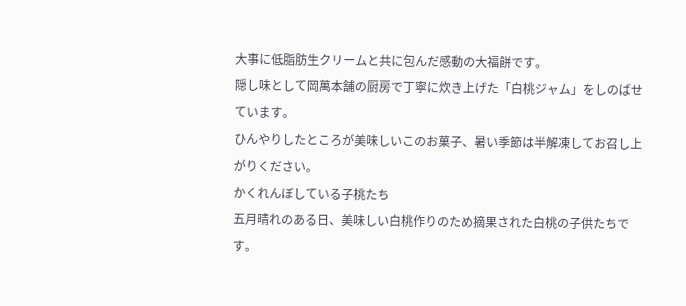大事に低脂肪生クリームと共に包んだ感動の大福餅です。
隠し味として岡萬本舗の厨房で丁寧に炊き上げた「白桃ジャム」をしのばせています。
ひんやりしたところが美味しいこのお菓子、暑い季節は半解凍してお召し上がりください。
かくれんぼしている子桃たち
五月晴れのある日、美味しい白桃作りのため摘果された白桃の子供たちです。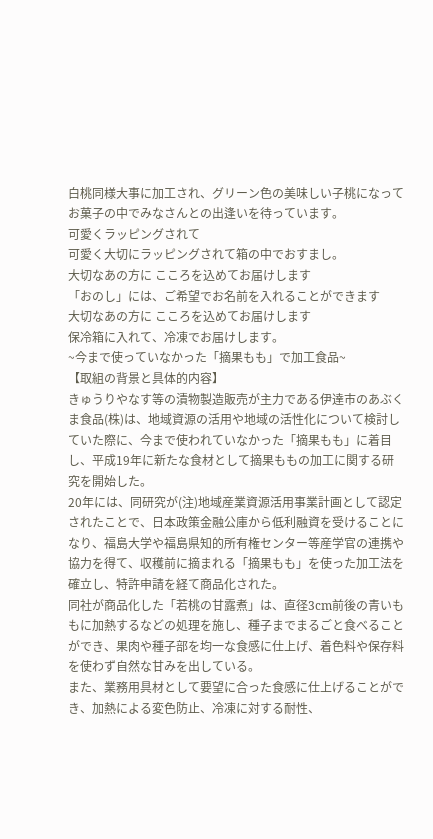白桃同様大事に加工され、グリーン色の美味しい子桃になって
お菓子の中でみなさんとの出逢いを待っています。
可愛くラッピングされて
可愛く大切にラッピングされて箱の中でおすまし。
大切なあの方に こころを込めてお届けします
「おのし」には、ご希望でお名前を入れることができます
大切なあの方に こころを込めてお届けします
保冷箱に入れて、冷凍でお届けします。
~今まで使っていなかった「摘果もも」で加工食品~
【取組の背景と具体的内容】
きゅうりやなす等の漬物製造販売が主力である伊達市のあぶくま食品(株)は、地域資源の活用や地域の活性化について検討していた際に、今まで使われていなかった「摘果もも」に着目し、平成19年に新たな食材として摘果ももの加工に関する研究を開始した。
20年には、同研究が(注)地域産業資源活用事業計画として認定されたことで、日本政策金融公庫から低利融資を受けることになり、福島大学や福島県知的所有権センター等産学官の連携や協力を得て、収穫前に摘まれる「摘果もも」を使った加工法を確立し、特許申請を経て商品化された。
同社が商品化した「若桃の甘露煮」は、直径3cm前後の青いももに加熱するなどの処理を施し、種子までまるごと食べることができ、果肉や種子部を均一な食感に仕上げ、着色料や保存料を使わず自然な甘みを出している。
また、業務用具材として要望に合った食感に仕上げることができ、加熱による変色防止、冷凍に対する耐性、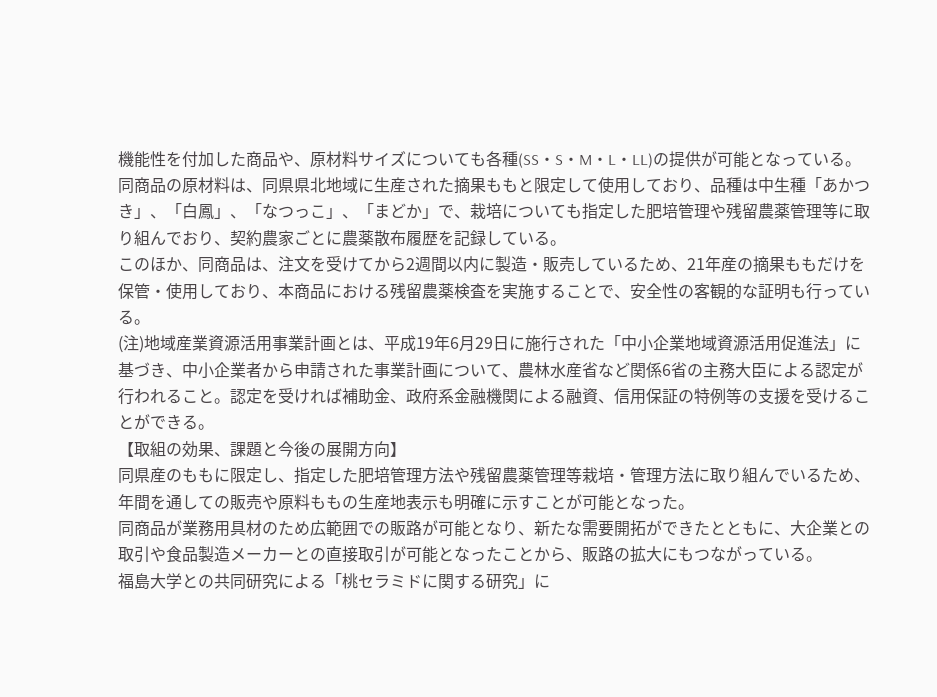機能性を付加した商品や、原材料サイズについても各種(SS・S・M・L・LL)の提供が可能となっている。
同商品の原材料は、同県県北地域に生産された摘果ももと限定して使用しており、品種は中生種「あかつき」、「白鳳」、「なつっこ」、「まどか」で、栽培についても指定した肥培管理や残留農薬管理等に取り組んでおり、契約農家ごとに農薬散布履歴を記録している。
このほか、同商品は、注文を受けてから2週間以内に製造・販売しているため、21年産の摘果ももだけを保管・使用しており、本商品における残留農薬検査を実施することで、安全性の客観的な証明も行っている。
(注)地域産業資源活用事業計画とは、平成19年6月29日に施行された「中小企業地域資源活用促進法」に基づき、中小企業者から申請された事業計画について、農林水産省など関係6省の主務大臣による認定が行われること。認定を受ければ補助金、政府系金融機関による融資、信用保証の特例等の支援を受けることができる。
【取組の効果、課題と今後の展開方向】
同県産のももに限定し、指定した肥培管理方法や残留農薬管理等栽培・管理方法に取り組んでいるため、年間を通しての販売や原料ももの生産地表示も明確に示すことが可能となった。
同商品が業務用具材のため広範囲での販路が可能となり、新たな需要開拓ができたとともに、大企業との取引や食品製造メーカーとの直接取引が可能となったことから、販路の拡大にもつながっている。
福島大学との共同研究による「桃セラミドに関する研究」に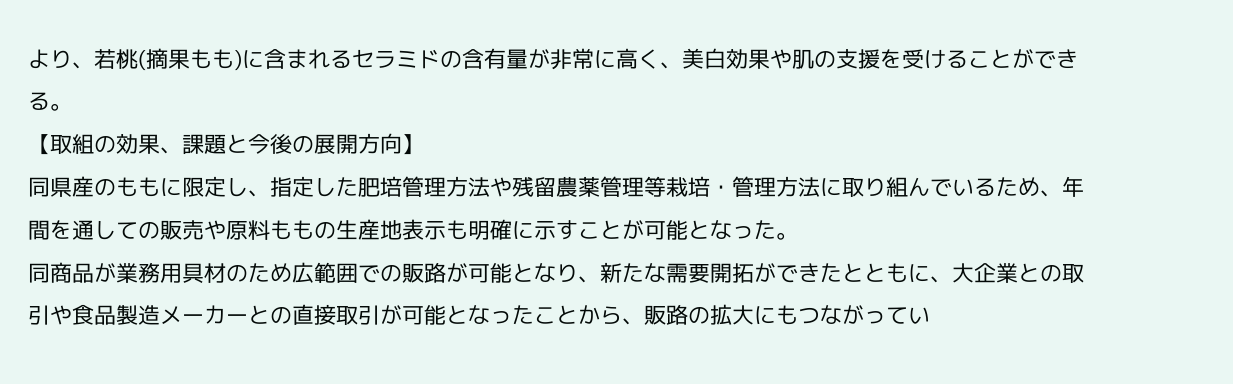より、若桃(摘果もも)に含まれるセラミドの含有量が非常に高く、美白効果や肌の支援を受けることができる。
【取組の効果、課題と今後の展開方向】
同県産のももに限定し、指定した肥培管理方法や残留農薬管理等栽培・管理方法に取り組んでいるため、年間を通しての販売や原料ももの生産地表示も明確に示すことが可能となった。
同商品が業務用具材のため広範囲での販路が可能となり、新たな需要開拓ができたとともに、大企業との取引や食品製造メーカーとの直接取引が可能となったことから、販路の拡大にもつながってい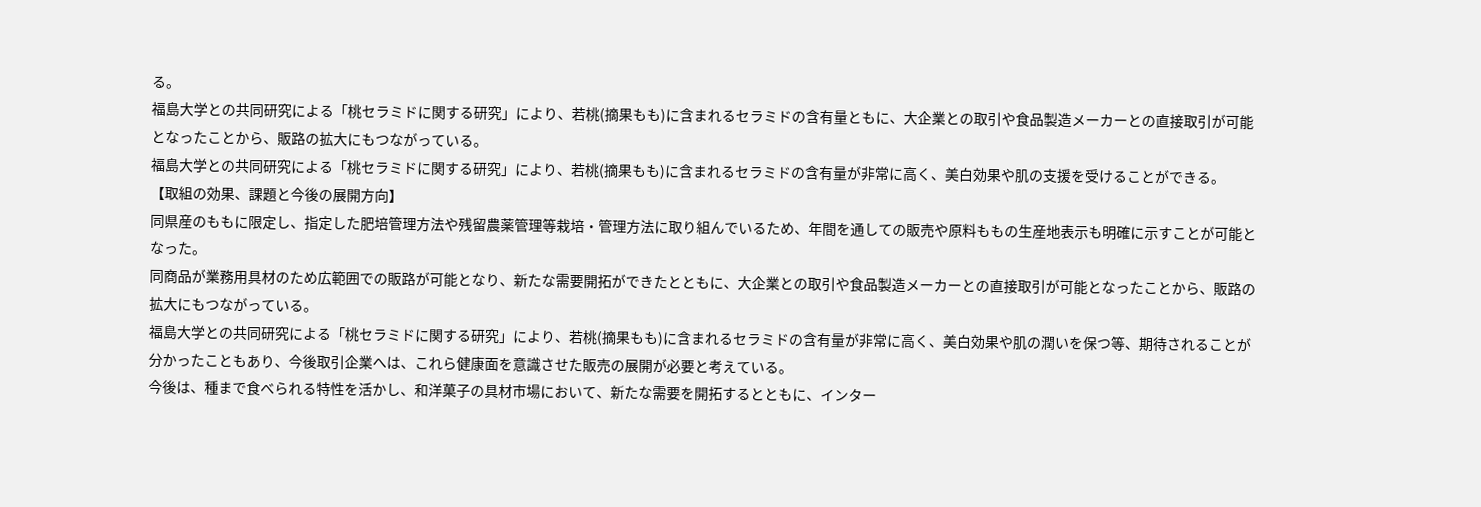る。
福島大学との共同研究による「桃セラミドに関する研究」により、若桃(摘果もも)に含まれるセラミドの含有量ともに、大企業との取引や食品製造メーカーとの直接取引が可能となったことから、販路の拡大にもつながっている。
福島大学との共同研究による「桃セラミドに関する研究」により、若桃(摘果もも)に含まれるセラミドの含有量が非常に高く、美白効果や肌の支援を受けることができる。
【取組の効果、課題と今後の展開方向】
同県産のももに限定し、指定した肥培管理方法や残留農薬管理等栽培・管理方法に取り組んでいるため、年間を通しての販売や原料ももの生産地表示も明確に示すことが可能となった。
同商品が業務用具材のため広範囲での販路が可能となり、新たな需要開拓ができたとともに、大企業との取引や食品製造メーカーとの直接取引が可能となったことから、販路の拡大にもつながっている。
福島大学との共同研究による「桃セラミドに関する研究」により、若桃(摘果もも)に含まれるセラミドの含有量が非常に高く、美白効果や肌の潤いを保つ等、期待されることが分かったこともあり、今後取引企業へは、これら健康面を意識させた販売の展開が必要と考えている。
今後は、種まで食べられる特性を活かし、和洋菓子の具材市場において、新たな需要を開拓するとともに、インター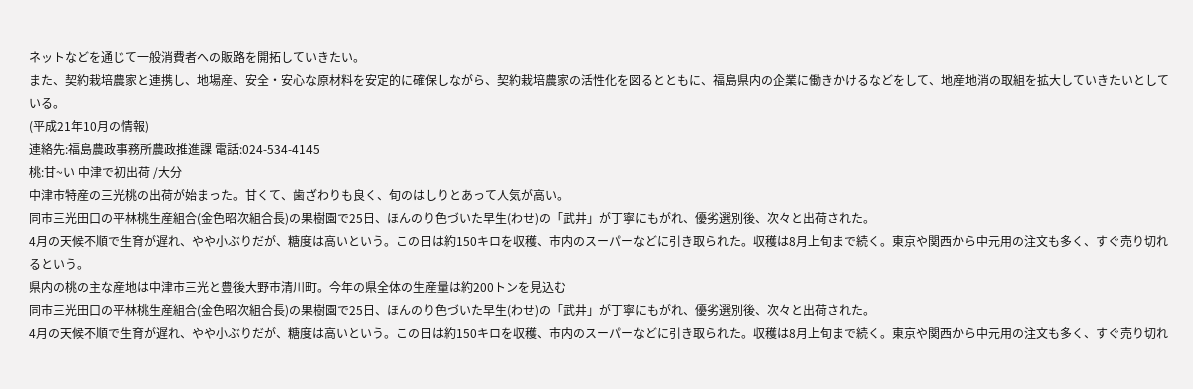ネットなどを通じて一般消費者への販路を開拓していきたい。
また、契約栽培農家と連携し、地場産、安全・安心な原材料を安定的に確保しながら、契約栽培農家の活性化を図るとともに、福島県内の企業に働きかけるなどをして、地産地消の取組を拡大していきたいとしている。
(平成21年10月の情報)
連絡先:福島農政事務所農政推進課 電話:024-534-4145
桃:甘~い 中津で初出荷 /大分
中津市特産の三光桃の出荷が始まった。甘くて、歯ざわりも良く、旬のはしりとあって人気が高い。
同市三光田口の平林桃生産組合(金色昭次組合長)の果樹園で25日、ほんのり色づいた早生(わせ)の「武井」が丁寧にもがれ、優劣選別後、次々と出荷された。
4月の天候不順で生育が遅れ、やや小ぶりだが、糖度は高いという。この日は約150キロを収穫、市内のスーパーなどに引き取られた。収穫は8月上旬まで続く。東京や関西から中元用の注文も多く、すぐ売り切れるという。
県内の桃の主な産地は中津市三光と豊後大野市清川町。今年の県全体の生産量は約200トンを見込む
同市三光田口の平林桃生産組合(金色昭次組合長)の果樹園で25日、ほんのり色づいた早生(わせ)の「武井」が丁寧にもがれ、優劣選別後、次々と出荷された。
4月の天候不順で生育が遅れ、やや小ぶりだが、糖度は高いという。この日は約150キロを収穫、市内のスーパーなどに引き取られた。収穫は8月上旬まで続く。東京や関西から中元用の注文も多く、すぐ売り切れ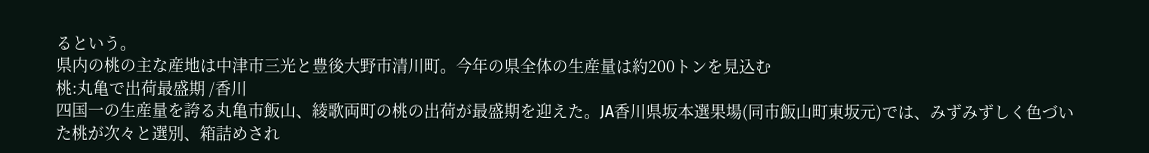るという。
県内の桃の主な産地は中津市三光と豊後大野市清川町。今年の県全体の生産量は約200トンを見込む
桃:丸亀で出荷最盛期 /香川
四国一の生産量を誇る丸亀市飯山、綾歌両町の桃の出荷が最盛期を迎えた。JA香川県坂本選果場(同市飯山町東坂元)では、みずみずしく色づいた桃が次々と選別、箱詰めされ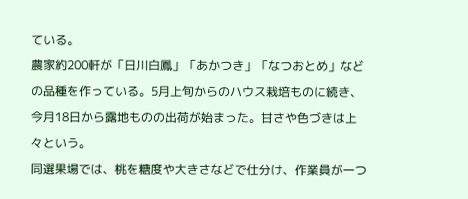ている。
農家約200軒が「日川白鳳」「あかつき」「なつおとめ」などの品種を作っている。5月上旬からのハウス栽培ものに続き、今月18日から露地ものの出荷が始まった。甘さや色づきは上々という。
同選果場では、桃を糖度や大きさなどで仕分け、作業員が一つ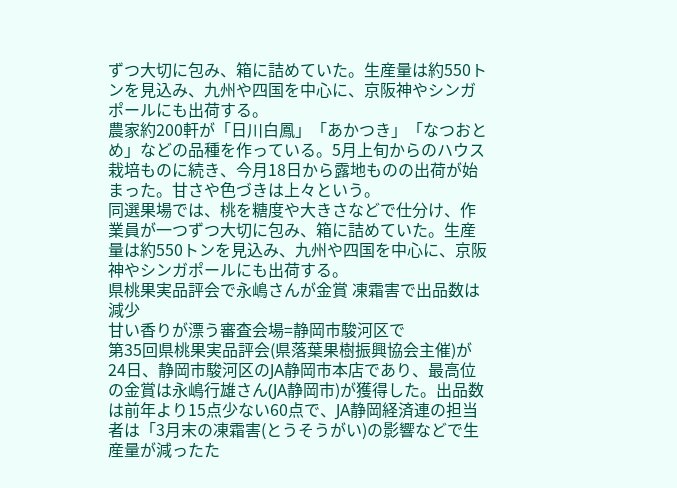ずつ大切に包み、箱に詰めていた。生産量は約550トンを見込み、九州や四国を中心に、京阪神やシンガポールにも出荷する。
農家約200軒が「日川白鳳」「あかつき」「なつおとめ」などの品種を作っている。5月上旬からのハウス栽培ものに続き、今月18日から露地ものの出荷が始まった。甘さや色づきは上々という。
同選果場では、桃を糖度や大きさなどで仕分け、作業員が一つずつ大切に包み、箱に詰めていた。生産量は約550トンを見込み、九州や四国を中心に、京阪神やシンガポールにも出荷する。
県桃果実品評会で永嶋さんが金賞 凍霜害で出品数は減少
甘い香りが漂う審査会場=静岡市駿河区で
第35回県桃果実品評会(県落葉果樹振興協会主催)が24日、静岡市駿河区のJA静岡市本店であり、最高位の金賞は永嶋行雄さん(JA静岡市)が獲得した。出品数は前年より15点少ない60点で、JA静岡経済連の担当者は「3月末の凍霜害(とうそうがい)の影響などで生産量が減ったた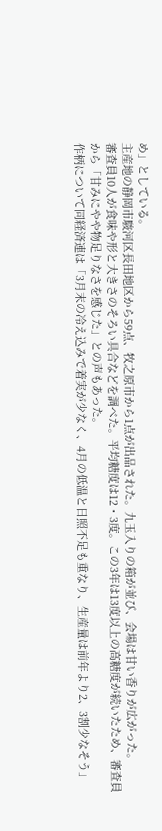め」としている。
主産地の静岡市駿河区長田地区から59点、牧之原市から1点が出品された。九玉入りの箱が並び、会場は甘い香りが広がった。
審査員10人が食味や形と大きさのそろい具合などを調べた。平均糖度は12・3度。この3年は13度以上の高糖度が続いたため、審査員から「甘みにやや物足りなさを感じた」との声もあった。
作柄について同経済連は「3月末の冷え込みで着実が少なく、4月の低温と日照不足も重なり、生産量は前年より2、3割少なそう」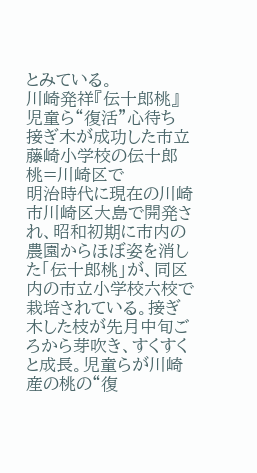とみている。
川崎発祥『伝十郎桃』 児童ら“復活”心待ち
接ぎ木が成功した市立藤崎小学校の伝十郎桃=川崎区で
明治時代に現在の川崎市川崎区大島で開発され、昭和初期に市内の農園からほぼ姿を消した「伝十郎桃」が、同区内の市立小学校六校で栽培されている。接ぎ木した枝が先月中旬ごろから芽吹き、すくすくと成長。児童らが川崎産の桃の“復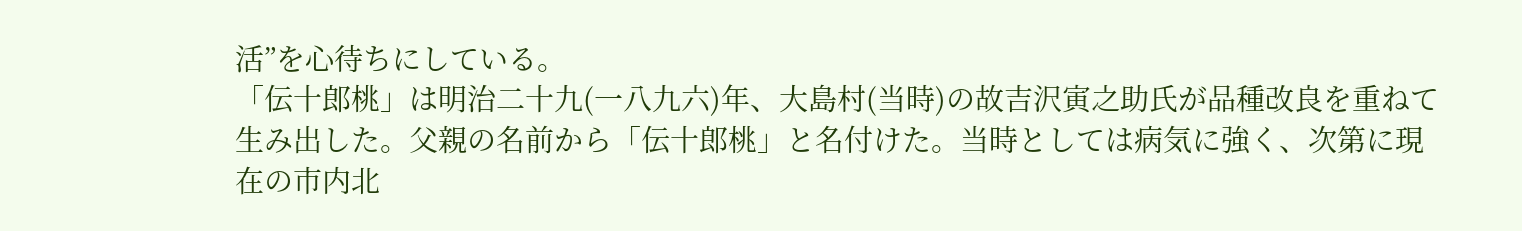活”を心待ちにしている。
「伝十郎桃」は明治二十九(一八九六)年、大島村(当時)の故吉沢寅之助氏が品種改良を重ねて生み出した。父親の名前から「伝十郎桃」と名付けた。当時としては病気に強く、次第に現在の市内北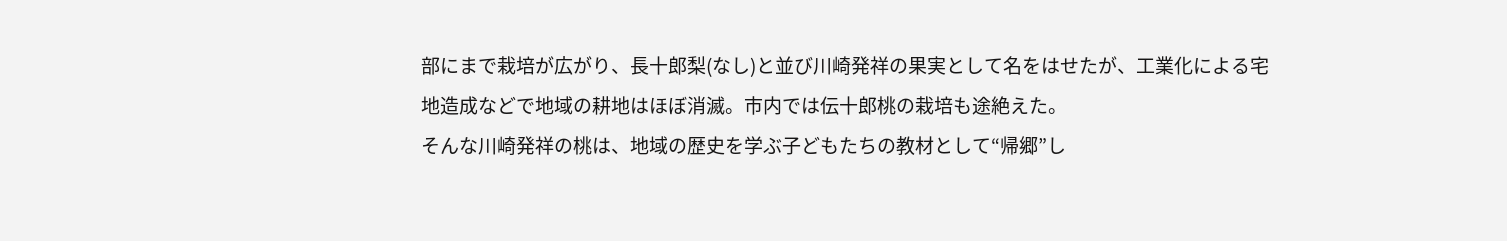部にまで栽培が広がり、長十郎梨(なし)と並び川崎発祥の果実として名をはせたが、工業化による宅地造成などで地域の耕地はほぼ消滅。市内では伝十郎桃の栽培も途絶えた。
そんな川崎発祥の桃は、地域の歴史を学ぶ子どもたちの教材として“帰郷”し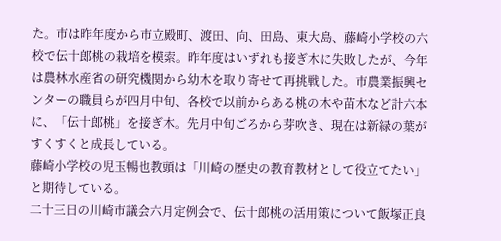た。市は昨年度から市立殿町、渡田、向、田島、東大島、藤崎小学校の六校で伝十郎桃の栽培を模索。昨年度はいずれも接ぎ木に失敗したが、今年は農林水産省の研究機関から幼木を取り寄せて再挑戦した。市農業振興センターの職員らが四月中旬、各校で以前からある桃の木や苗木など計六本に、「伝十郎桃」を接ぎ木。先月中旬ごろから芽吹き、現在は新緑の葉がすくすくと成長している。
藤崎小学校の児玉暢也教頭は「川崎の歴史の教育教材として役立てたい」と期待している。
二十三日の川崎市議会六月定例会で、伝十郎桃の活用策について飯塚正良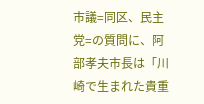市議=同区、民主党=の質問に、阿部孝夫市長は「川崎で生まれた貴重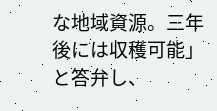な地域資源。三年後には収穫可能」と答弁し、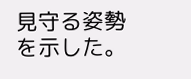見守る姿勢を示した。